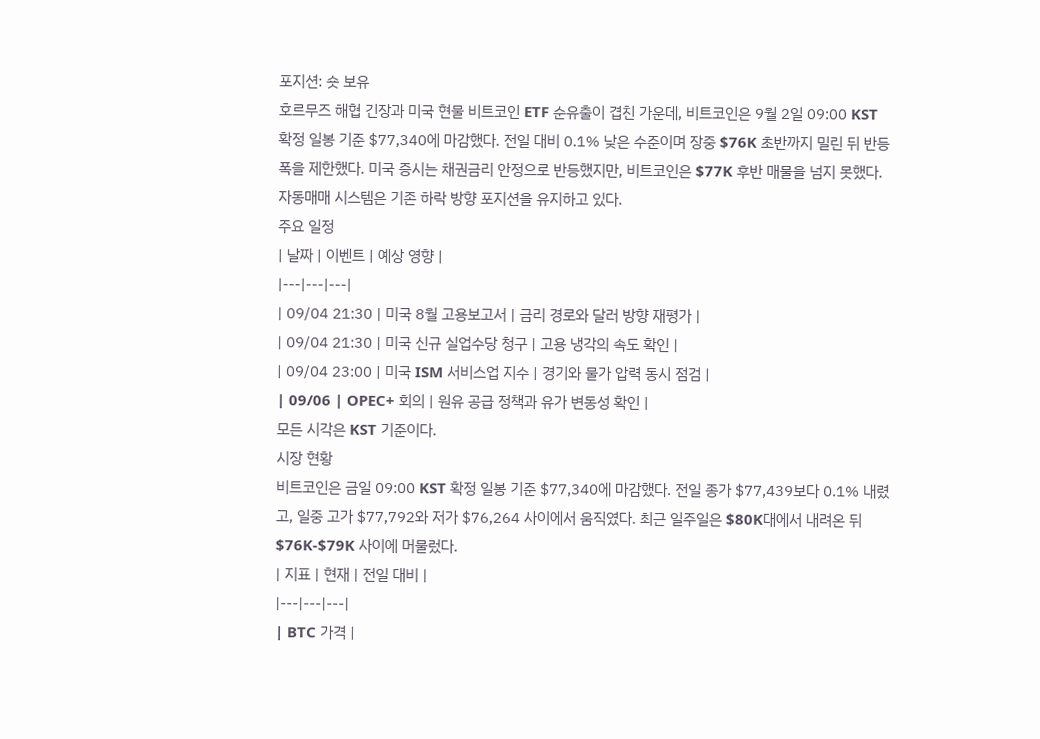포지션: 숏 보유
호르무즈 해협 긴장과 미국 현물 비트코인 ETF 순유출이 겹친 가운데, 비트코인은 9월 2일 09:00 KST 확정 일봉 기준 $77,340에 마감했다. 전일 대비 0.1% 낮은 수준이며 장중 $76K 초반까지 밀린 뒤 반등 폭을 제한했다. 미국 증시는 채권금리 안정으로 반등했지만, 비트코인은 $77K 후반 매물을 넘지 못했다. 자동매매 시스템은 기존 하락 방향 포지션을 유지하고 있다.
주요 일정
| 날짜 | 이벤트 | 예상 영향 |
|---|---|---|
| 09/04 21:30 | 미국 8월 고용보고서 | 금리 경로와 달러 방향 재평가 |
| 09/04 21:30 | 미국 신규 실업수당 청구 | 고용 냉각의 속도 확인 |
| 09/04 23:00 | 미국 ISM 서비스업 지수 | 경기와 물가 압력 동시 점검 |
| 09/06 | OPEC+ 회의 | 원유 공급 정책과 유가 변동성 확인 |
모든 시각은 KST 기준이다.
시장 현황
비트코인은 금일 09:00 KST 확정 일봉 기준 $77,340에 마감했다. 전일 종가 $77,439보다 0.1% 내렸고, 일중 고가 $77,792와 저가 $76,264 사이에서 움직였다. 최근 일주일은 $80K대에서 내려온 뒤 $76K-$79K 사이에 머물렀다.
| 지표 | 현재 | 전일 대비 |
|---|---|---|
| BTC 가격 |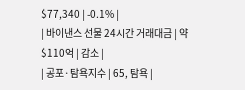$77,340 | -0.1% |
| 바이낸스 선물 24시간 거래대금 | 약 $110억 | 감소 |
| 공포·탐욕지수 | 65, 탐욕 |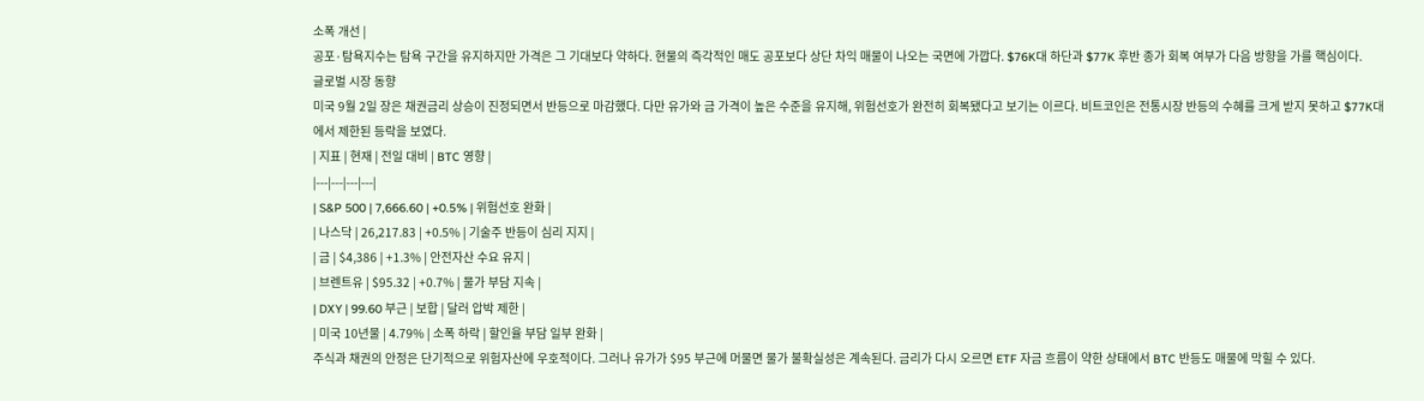소폭 개선 |
공포·탐욕지수는 탐욕 구간을 유지하지만 가격은 그 기대보다 약하다. 현물의 즉각적인 매도 공포보다 상단 차익 매물이 나오는 국면에 가깝다. $76K대 하단과 $77K 후반 종가 회복 여부가 다음 방향을 가를 핵심이다.
글로벌 시장 동향
미국 9월 2일 장은 채권금리 상승이 진정되면서 반등으로 마감했다. 다만 유가와 금 가격이 높은 수준을 유지해, 위험선호가 완전히 회복됐다고 보기는 이르다. 비트코인은 전통시장 반등의 수혜를 크게 받지 못하고 $77K대에서 제한된 등락을 보였다.
| 지표 | 현재 | 전일 대비 | BTC 영향 |
|---|---|---|---|
| S&P 500 | 7,666.60 | +0.5% | 위험선호 완화 |
| 나스닥 | 26,217.83 | +0.5% | 기술주 반등이 심리 지지 |
| 금 | $4,386 | +1.3% | 안전자산 수요 유지 |
| 브렌트유 | $95.32 | +0.7% | 물가 부담 지속 |
| DXY | 99.60 부근 | 보합 | 달러 압박 제한 |
| 미국 10년물 | 4.79% | 소폭 하락 | 할인율 부담 일부 완화 |
주식과 채권의 안정은 단기적으로 위험자산에 우호적이다. 그러나 유가가 $95 부근에 머물면 물가 불확실성은 계속된다. 금리가 다시 오르면 ETF 자금 흐름이 약한 상태에서 BTC 반등도 매물에 막힐 수 있다.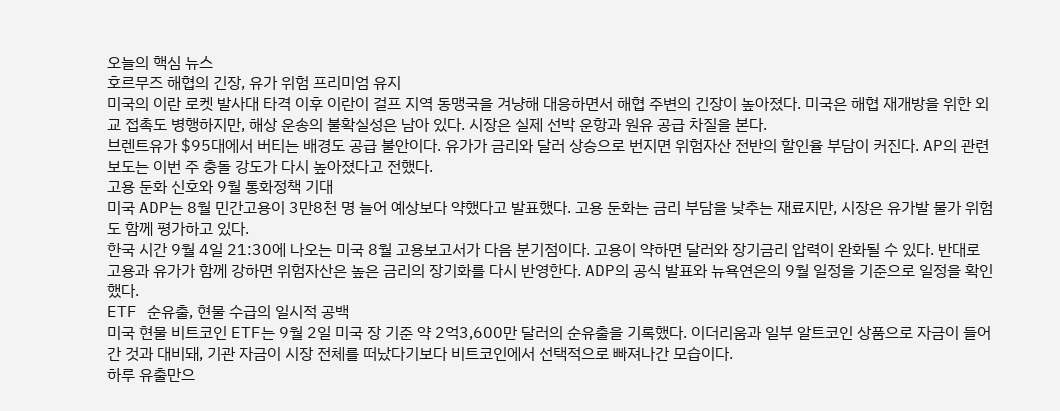오늘의 핵심 뉴스
호르무즈 해협의 긴장, 유가 위험 프리미엄 유지
미국의 이란 로켓 발사대 타격 이후 이란이 걸프 지역 동맹국을 겨냥해 대응하면서 해협 주변의 긴장이 높아졌다. 미국은 해협 재개방을 위한 외교 접촉도 병행하지만, 해상 운송의 불확실성은 남아 있다. 시장은 실제 선박 운항과 원유 공급 차질을 본다.
브렌트유가 $95대에서 버티는 배경도 공급 불안이다. 유가가 금리와 달러 상승으로 번지면 위험자산 전반의 할인율 부담이 커진다. AP의 관련 보도는 이번 주 충돌 강도가 다시 높아졌다고 전했다.
고용 둔화 신호와 9월 통화정책 기대
미국 ADP는 8월 민간고용이 3만8천 명 늘어 예상보다 약했다고 발표했다. 고용 둔화는 금리 부담을 낮추는 재료지만, 시장은 유가발 물가 위험도 함께 평가하고 있다.
한국 시간 9월 4일 21:30에 나오는 미국 8월 고용보고서가 다음 분기점이다. 고용이 약하면 달러와 장기금리 압력이 완화될 수 있다. 반대로 고용과 유가가 함께 강하면 위험자산은 높은 금리의 장기화를 다시 반영한다. ADP의 공식 발표와 뉴욕연은의 9월 일정을 기준으로 일정을 확인했다.
ETF 순유출, 현물 수급의 일시적 공백
미국 현물 비트코인 ETF는 9월 2일 미국 장 기준 약 2억3,600만 달러의 순유출을 기록했다. 이더리움과 일부 알트코인 상품으로 자금이 들어간 것과 대비돼, 기관 자금이 시장 전체를 떠났다기보다 비트코인에서 선택적으로 빠져나간 모습이다.
하루 유출만으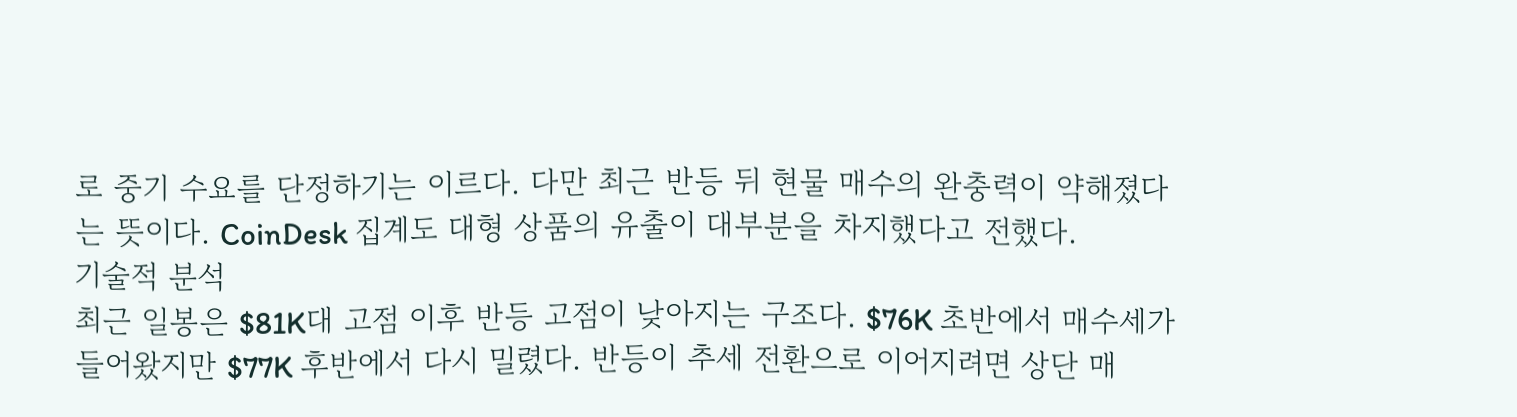로 중기 수요를 단정하기는 이르다. 다만 최근 반등 뒤 현물 매수의 완충력이 약해졌다는 뜻이다. CoinDesk 집계도 대형 상품의 유출이 대부분을 차지했다고 전했다.
기술적 분석
최근 일봉은 $81K대 고점 이후 반등 고점이 낮아지는 구조다. $76K 초반에서 매수세가 들어왔지만 $77K 후반에서 다시 밀렸다. 반등이 추세 전환으로 이어지려면 상단 매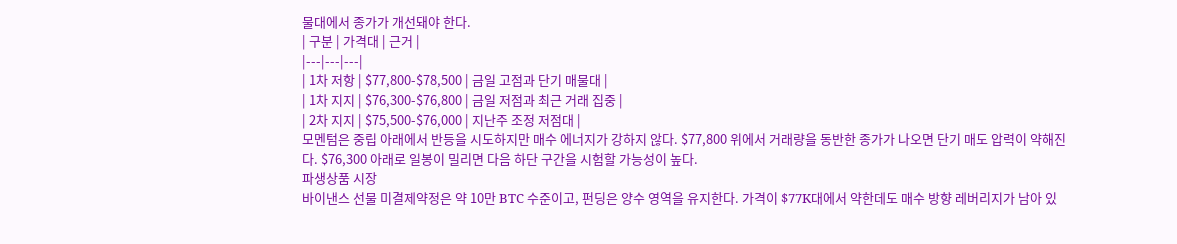물대에서 종가가 개선돼야 한다.
| 구분 | 가격대 | 근거 |
|---|---|---|
| 1차 저항 | $77,800-$78,500 | 금일 고점과 단기 매물대 |
| 1차 지지 | $76,300-$76,800 | 금일 저점과 최근 거래 집중 |
| 2차 지지 | $75,500-$76,000 | 지난주 조정 저점대 |
모멘텀은 중립 아래에서 반등을 시도하지만 매수 에너지가 강하지 않다. $77,800 위에서 거래량을 동반한 종가가 나오면 단기 매도 압력이 약해진다. $76,300 아래로 일봉이 밀리면 다음 하단 구간을 시험할 가능성이 높다.
파생상품 시장
바이낸스 선물 미결제약정은 약 10만 BTC 수준이고, 펀딩은 양수 영역을 유지한다. 가격이 $77K대에서 약한데도 매수 방향 레버리지가 남아 있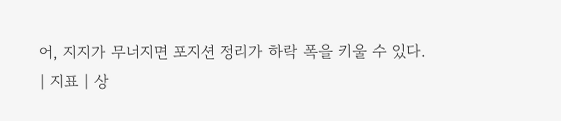어, 지지가 무너지면 포지션 정리가 하락 폭을 키울 수 있다.
| 지표 | 상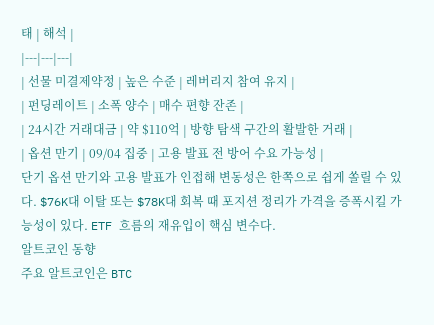태 | 해석 |
|---|---|---|
| 선물 미결제약정 | 높은 수준 | 레버리지 참여 유지 |
| 펀딩레이트 | 소폭 양수 | 매수 편향 잔존 |
| 24시간 거래대금 | 약 $110억 | 방향 탐색 구간의 활발한 거래 |
| 옵션 만기 | 09/04 집중 | 고용 발표 전 방어 수요 가능성 |
단기 옵션 만기와 고용 발표가 인접해 변동성은 한쪽으로 쉽게 쏠릴 수 있다. $76K대 이탈 또는 $78K대 회복 때 포지션 정리가 가격을 증폭시킬 가능성이 있다. ETF 흐름의 재유입이 핵심 변수다.
알트코인 동향
주요 알트코인은 BTC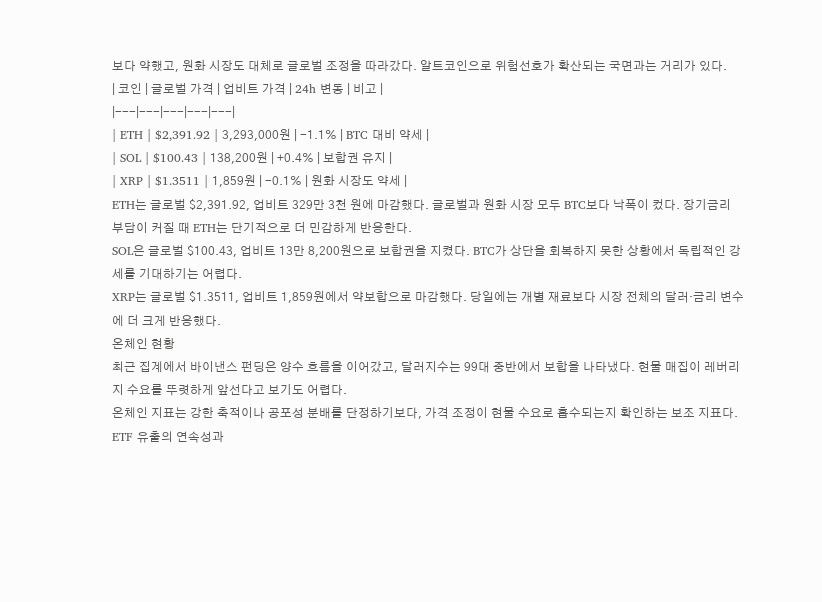보다 약했고, 원화 시장도 대체로 글로벌 조정을 따라갔다. 알트코인으로 위험선호가 확산되는 국면과는 거리가 있다.
| 코인 | 글로벌 가격 | 업비트 가격 | 24h 변동 | 비고 |
|---|---|---|---|---|
| ETH | $2,391.92 | 3,293,000원 | -1.1% | BTC 대비 약세 |
| SOL | $100.43 | 138,200원 | +0.4% | 보합권 유지 |
| XRP | $1.3511 | 1,859원 | -0.1% | 원화 시장도 약세 |
ETH는 글로벌 $2,391.92, 업비트 329만 3천 원에 마감했다. 글로벌과 원화 시장 모두 BTC보다 낙폭이 컸다. 장기금리 부담이 커질 때 ETH는 단기적으로 더 민감하게 반응한다.
SOL은 글로벌 $100.43, 업비트 13만 8,200원으로 보합권을 지켰다. BTC가 상단을 회복하지 못한 상황에서 독립적인 강세를 기대하기는 어렵다.
XRP는 글로벌 $1.3511, 업비트 1,859원에서 약보합으로 마감했다. 당일에는 개별 재료보다 시장 전체의 달러·금리 변수에 더 크게 반응했다.
온체인 현황
최근 집계에서 바이낸스 펀딩은 양수 흐름을 이어갔고, 달러지수는 99대 중반에서 보합을 나타냈다. 현물 매집이 레버리지 수요를 뚜렷하게 앞선다고 보기도 어렵다.
온체인 지표는 강한 축적이나 공포성 분배를 단정하기보다, 가격 조정이 현물 수요로 흡수되는지 확인하는 보조 지표다. ETF 유출의 연속성과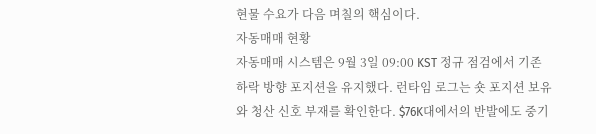현물 수요가 다음 며칠의 핵심이다.
자동매매 현황
자동매매 시스템은 9월 3일 09:00 KST 정규 점검에서 기존 하락 방향 포지션을 유지했다. 런타임 로그는 숏 포지션 보유와 청산 신호 부재를 확인한다. $76K대에서의 반발에도 중기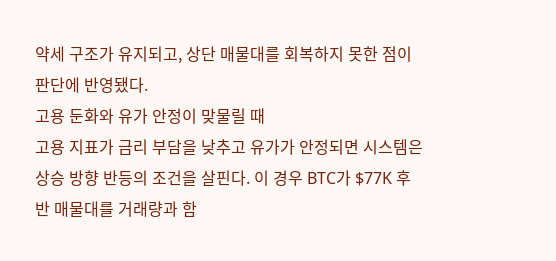약세 구조가 유지되고, 상단 매물대를 회복하지 못한 점이 판단에 반영됐다.
고용 둔화와 유가 안정이 맞물릴 때
고용 지표가 금리 부담을 낮추고 유가가 안정되면 시스템은 상승 방향 반등의 조건을 살핀다. 이 경우 BTC가 $77K 후반 매물대를 거래량과 함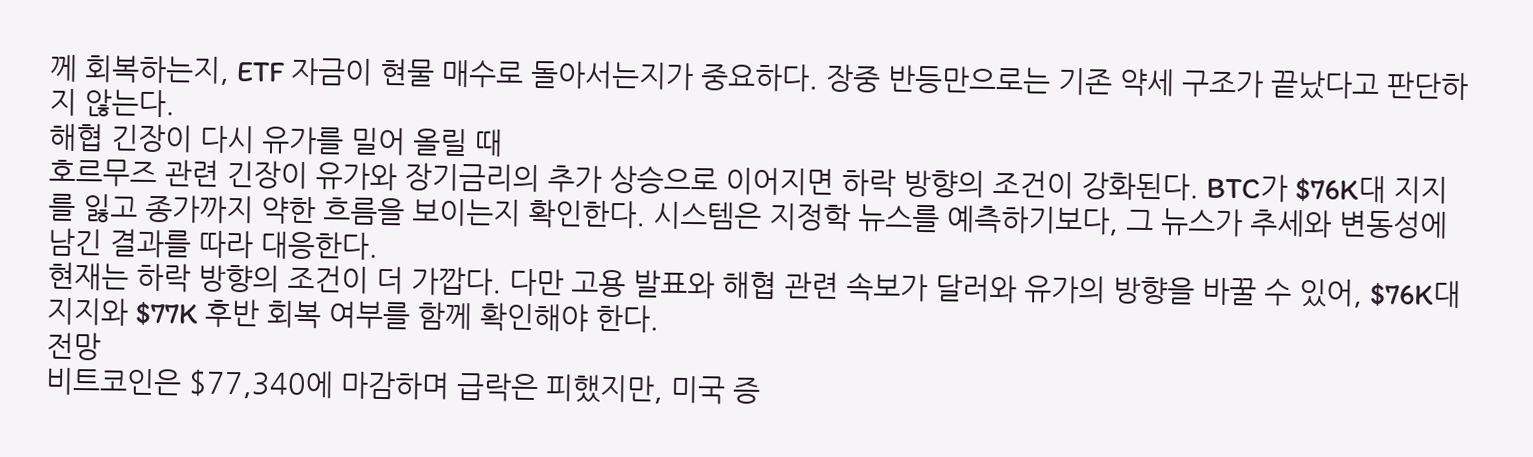께 회복하는지, ETF 자금이 현물 매수로 돌아서는지가 중요하다. 장중 반등만으로는 기존 약세 구조가 끝났다고 판단하지 않는다.
해협 긴장이 다시 유가를 밀어 올릴 때
호르무즈 관련 긴장이 유가와 장기금리의 추가 상승으로 이어지면 하락 방향의 조건이 강화된다. BTC가 $76K대 지지를 잃고 종가까지 약한 흐름을 보이는지 확인한다. 시스템은 지정학 뉴스를 예측하기보다, 그 뉴스가 추세와 변동성에 남긴 결과를 따라 대응한다.
현재는 하락 방향의 조건이 더 가깝다. 다만 고용 발표와 해협 관련 속보가 달러와 유가의 방향을 바꿀 수 있어, $76K대 지지와 $77K 후반 회복 여부를 함께 확인해야 한다.
전망
비트코인은 $77,340에 마감하며 급락은 피했지만, 미국 증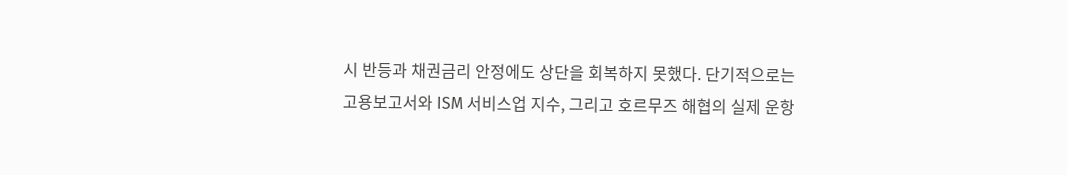시 반등과 채권금리 안정에도 상단을 회복하지 못했다. 단기적으로는 고용보고서와 ISM 서비스업 지수, 그리고 호르무즈 해협의 실제 운항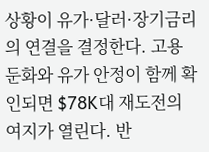상황이 유가·달러·장기금리의 연결을 결정한다. 고용 둔화와 유가 안정이 함께 확인되면 $78K대 재도전의 여지가 열린다. 반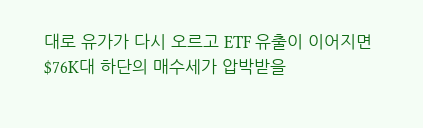대로 유가가 다시 오르고 ETF 유출이 이어지면 $76K대 하단의 매수세가 압박받을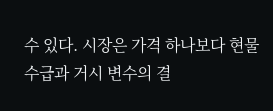수 있다. 시장은 가격 하나보다 현물 수급과 거시 변수의 결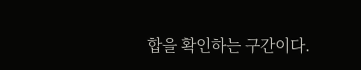합을 확인하는 구간이다.